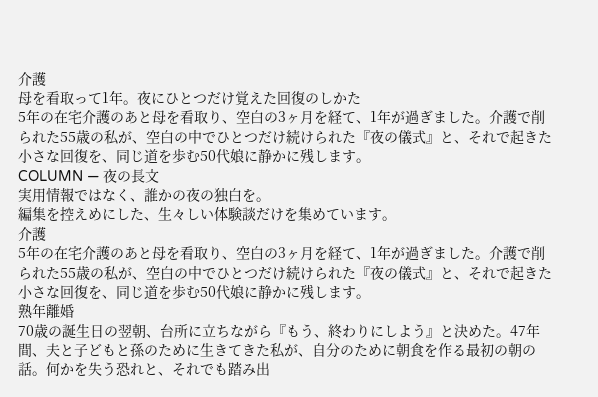介護
母を看取って1年。夜にひとつだけ覚えた回復のしかた
5年の在宅介護のあと母を看取り、空白の3ヶ月を経て、1年が過ぎました。介護で削られた55歳の私が、空白の中でひとつだけ続けられた『夜の儀式』と、それで起きた小さな回復を、同じ道を歩む50代娘に静かに残します。
COLUMN — 夜の長文
実用情報ではなく、誰かの夜の独白を。
編集を控えめにした、生々しい体験談だけを集めています。
介護
5年の在宅介護のあと母を看取り、空白の3ヶ月を経て、1年が過ぎました。介護で削られた55歳の私が、空白の中でひとつだけ続けられた『夜の儀式』と、それで起きた小さな回復を、同じ道を歩む50代娘に静かに残します。
熟年離婚
70歳の誕生日の翌朝、台所に立ちながら『もう、終わりにしよう』と決めた。47年間、夫と子どもと孫のために生きてきた私が、自分のために朝食を作る最初の朝の話。何かを失う恐れと、それでも踏み出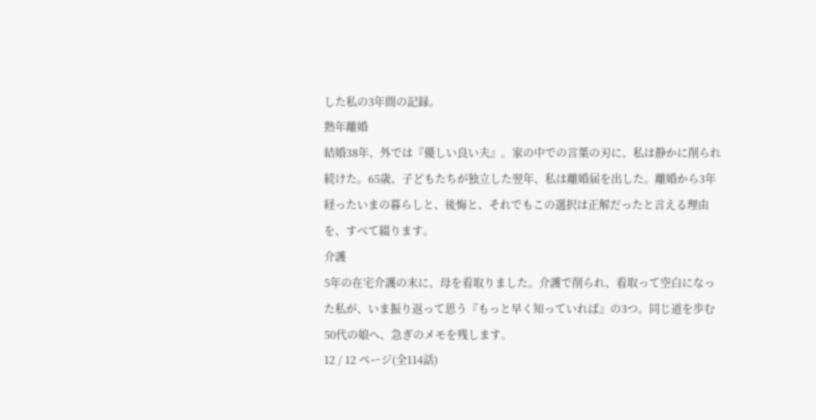した私の3年間の記録。
熟年離婚
結婚38年、外では『優しい良い夫』。家の中での言葉の刃に、私は静かに削られ続けた。65歳、子どもたちが独立した翌年、私は離婚届を出した。離婚から3年経ったいまの暮らしと、後悔と、それでもこの選択は正解だったと言える理由を、すべて綴ります。
介護
5年の在宅介護の末に、母を看取りました。介護で削られ、看取って空白になった私が、いま振り返って思う『もっと早く知っていれば』の3つ。同じ道を歩む50代の娘へ、急ぎのメモを残します。
12 / 12 ページ(全114話)